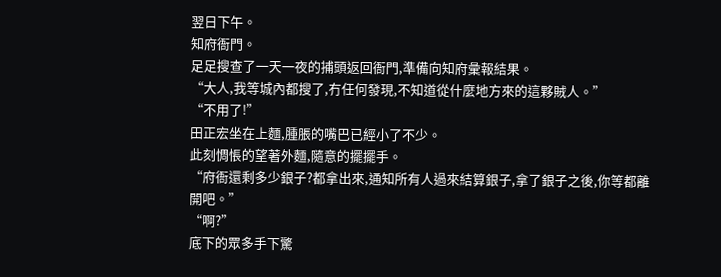翌日下午。
知府衙門。
足足搜查了一天一夜的捕頭返回衙門,準備向知府彙報結果。
“大人,我等城內都搜了,冇任何發現,不知道從什麼地方來的這夥賊人。”
“不用了!”
田正宏坐在上麵,腫脹的嘴巴已經小了不少。
此刻惆悵的望著外麵,隨意的擺擺手。
“府衙還剩多少銀子?都拿出來,通知所有人過來結算銀子,拿了銀子之後,你等都離開吧。”
“啊?”
底下的眾多手下驚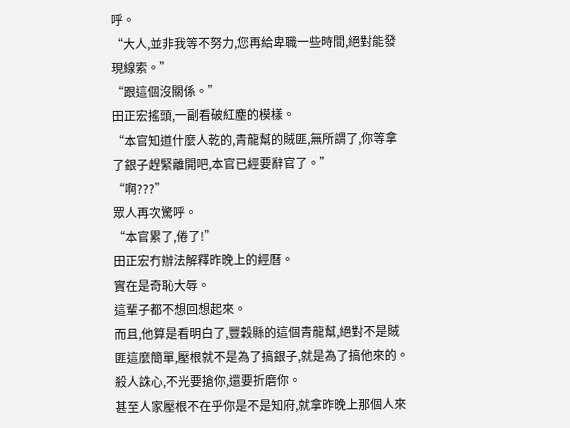呼。
“大人,並非我等不努力,您再給卑職一些時間,絕對能發現線索。”
“跟這個沒關係。”
田正宏搖頭,一副看破紅塵的模樣。
“本官知道什麼人乾的,青龍幫的賊匪,無所謂了,你等拿了銀子趕緊離開吧,本官已經要辭官了。”
“啊???”
眾人再次驚呼。
“本官累了,倦了!”
田正宏冇辦法解釋昨晚上的經曆。
實在是奇恥大辱。
這輩子都不想回想起來。
而且,他算是看明白了,豐穀縣的這個青龍幫,絕對不是賊匪這麼簡單,壓根就不是為了搞銀子,就是為了搞他來的。
殺人誅心,不光要搶你,還要折磨你。
甚至人家壓根不在乎你是不是知府,就拿昨晚上那個人來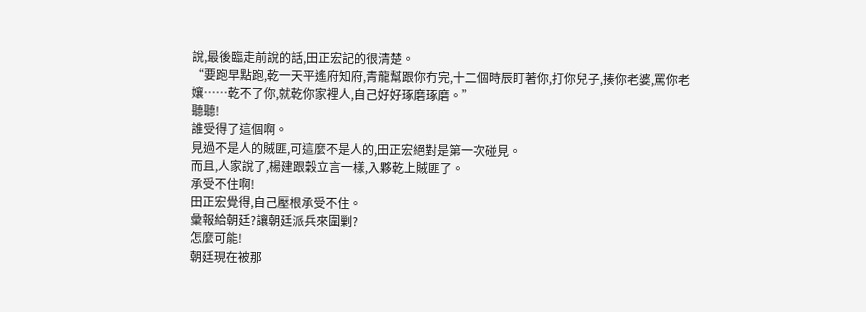說,最後臨走前說的話,田正宏記的很清楚。
“要跑早點跑,乾一天平遙府知府,青龍幫跟你冇完,十二個時辰盯著你,打你兒子,揍你老婆,罵你老孃……乾不了你,就乾你家裡人,自己好好琢磨琢磨。”
聽聽!
誰受得了這個啊。
見過不是人的賊匪,可這麼不是人的,田正宏絕對是第一次碰見。
而且,人家說了,楊建跟穀立言一樣,入夥乾上賊匪了。
承受不住啊!
田正宏覺得,自己壓根承受不住。
彙報給朝廷?讓朝廷派兵來圍剿?
怎麼可能!
朝廷現在被那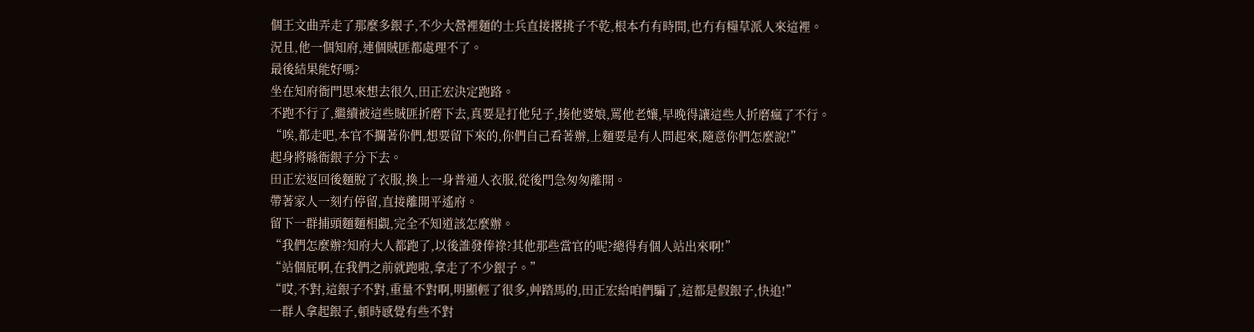個王文曲弄走了那麼多銀子,不少大營裡麵的士兵直接撂挑子不乾,根本冇有時間,也冇有糧草派人來這裡。
況且,他一個知府,連個賊匪都處理不了。
最後結果能好嗎?
坐在知府衙門思來想去很久,田正宏決定跑路。
不跑不行了,繼續被這些賊匪折磨下去,真要是打他兒子,揍他婆娘,罵他老孃,早晚得讓這些人折磨瘋了不行。
“唉,都走吧,本官不攔著你們,想要留下來的,你們自己看著辦,上麵要是有人問起來,隨意你們怎麼說!”
起身將縣衙銀子分下去。
田正宏返回後麵脫了衣服,換上一身普通人衣服,從後門急匆匆離開。
帶著家人一刻冇停留,直接離開平遙府。
留下一群捕頭麵麵相覷,完全不知道該怎麼辦。
“我們怎麼辦?知府大人都跑了,以後誰發俸祿?其他那些當官的呢?總得有個人站出來啊!”
“站個屁啊,在我們之前就跑啦,拿走了不少銀子。”
“哎,不對,這銀子不對,重量不對啊,明顯輕了很多,艸踏馬的,田正宏給咱們騙了,這都是假銀子,快追!”
一群人拿起銀子,頓時感覺有些不對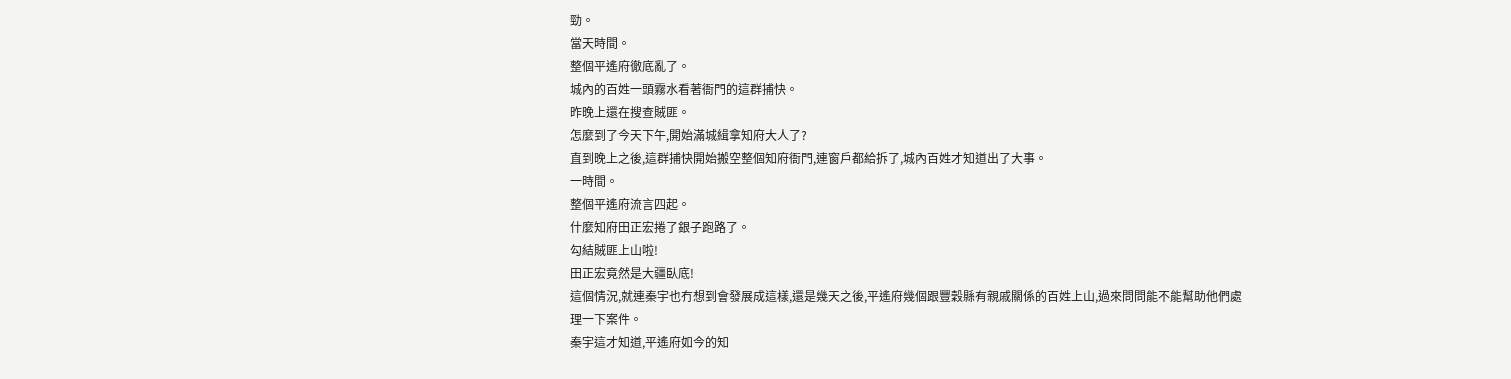勁。
當天時間。
整個平遙府徹底亂了。
城內的百姓一頭霧水看著衙門的這群捕快。
昨晚上還在搜查賊匪。
怎麼到了今天下午,開始滿城緝拿知府大人了?
直到晚上之後,這群捕快開始搬空整個知府衙門,連窗戶都給拆了,城內百姓才知道出了大事。
一時間。
整個平遙府流言四起。
什麼知府田正宏捲了銀子跑路了。
勾結賊匪上山啦!
田正宏竟然是大疆臥底!
這個情況,就連秦宇也冇想到會發展成這樣,還是幾天之後,平遙府幾個跟豐穀縣有親戚關係的百姓上山,過來問問能不能幫助他們處理一下案件。
秦宇這才知道,平遙府如今的知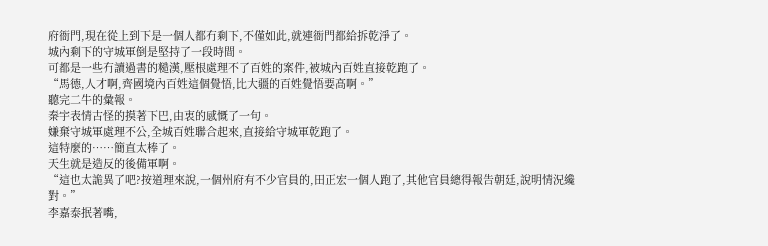府衙門,現在從上到下是一個人都冇剩下,不僅如此,就連衙門都給拆乾淨了。
城內剩下的守城軍倒是堅持了一段時間。
可都是一些冇讀過書的糙漢,壓根處理不了百姓的案件,被城內百姓直接乾跑了。
“馬德,人才啊,齊國境內百姓這個覺悟,比大疆的百姓覺悟要高啊。”
聽完二牛的彙報。
秦宇表情古怪的摸著下巴,由衷的感慨了一句。
嫌棄守城軍處理不公,全城百姓聯合起來,直接給守城軍乾跑了。
這特麼的……簡直太棒了。
天生就是造反的後備軍啊。
“這也太詭異了吧?按道理來說,一個州府有不少官員的,田正宏一個人跑了,其他官員總得報告朝廷,說明情況纔對。”
李嘉泰抿著嘴,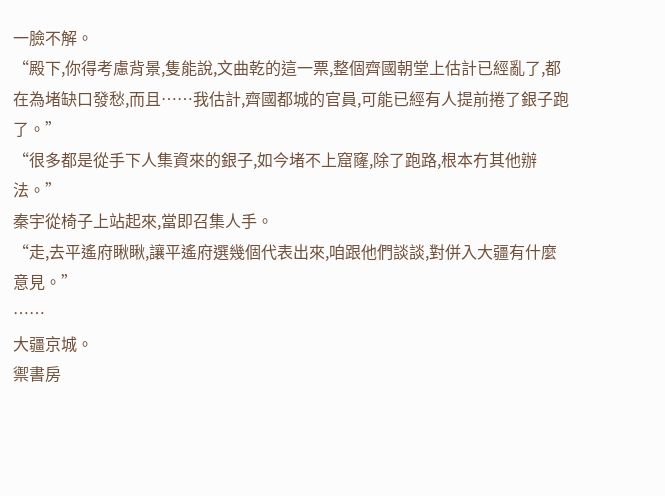一臉不解。
“殿下,你得考慮背景,隻能說,文曲乾的這一票,整個齊國朝堂上估計已經亂了,都在為堵缺口發愁,而且……我估計,齊國都城的官員,可能已經有人提前捲了銀子跑了。”
“很多都是從手下人集資來的銀子,如今堵不上窟窿,除了跑路,根本冇其他辦法。”
秦宇從椅子上站起來,當即召集人手。
“走,去平遙府瞅瞅,讓平遙府選幾個代表出來,咱跟他們談談,對併入大疆有什麼意見。”
……
大疆京城。
禦書房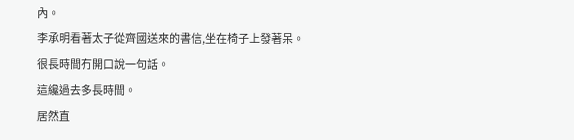內。
李承明看著太子從齊國送來的書信,坐在椅子上發著呆。
很長時間冇開口說一句話。
這纔過去多長時間。
居然直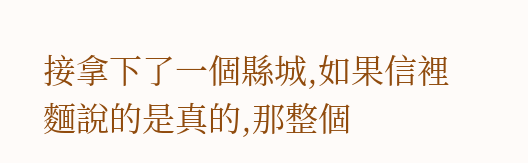接拿下了一個縣城,如果信裡麵說的是真的,那整個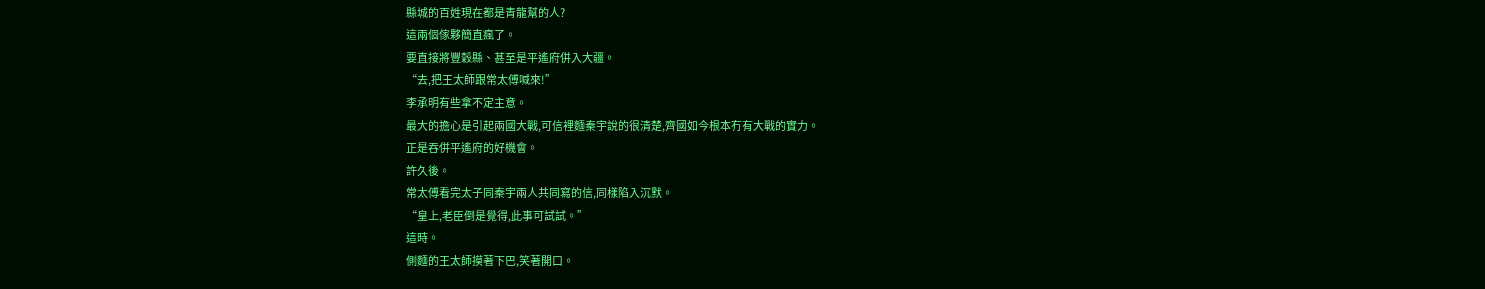縣城的百姓現在都是青龍幫的人?
這兩個傢夥簡直瘋了。
要直接將豐穀縣、甚至是平遙府併入大疆。
“去,把王太師跟常太傅喊來!”
李承明有些拿不定主意。
最大的擔心是引起兩國大戰,可信裡麵秦宇說的很清楚,齊國如今根本冇有大戰的實力。
正是吞併平遙府的好機會。
許久後。
常太傅看完太子同秦宇兩人共同寫的信,同樣陷入沉默。
“皇上,老臣倒是覺得,此事可試試。”
這時。
側麵的王太師摸著下巴,笑著開口。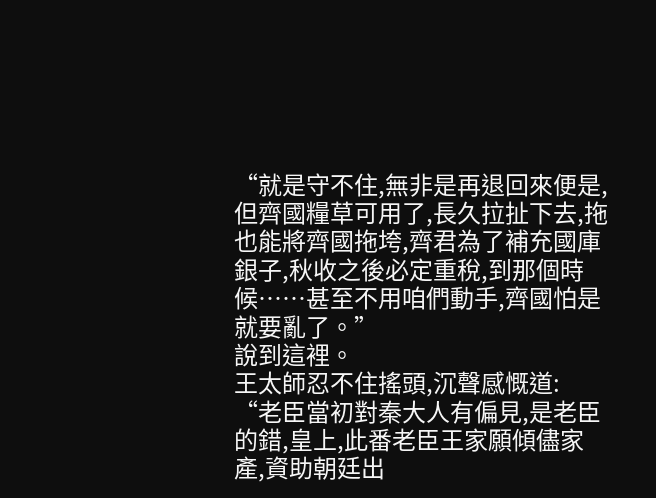“就是守不住,無非是再退回來便是,但齊國糧草可用了,長久拉扯下去,拖也能將齊國拖垮,齊君為了補充國庫銀子,秋收之後必定重稅,到那個時候……甚至不用咱們動手,齊國怕是就要亂了。”
說到這裡。
王太師忍不住搖頭,沉聲感慨道:
“老臣當初對秦大人有偏見,是老臣的錯,皇上,此番老臣王家願傾儘家產,資助朝廷出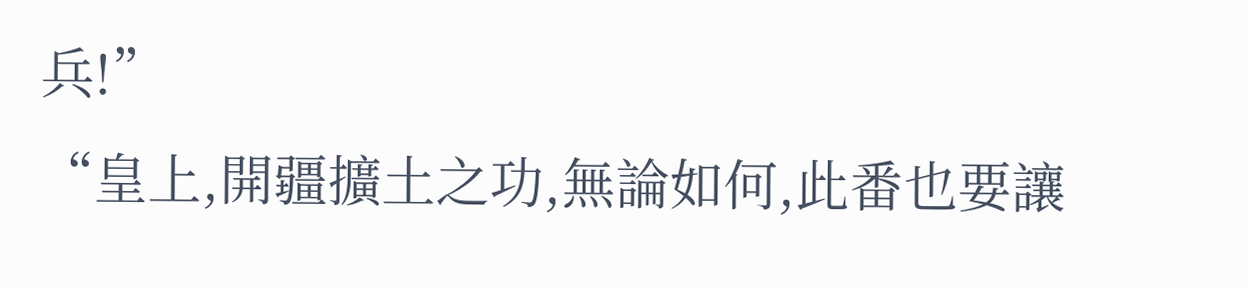兵!”
“皇上,開疆擴土之功,無論如何,此番也要讓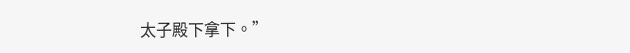太子殿下拿下。”